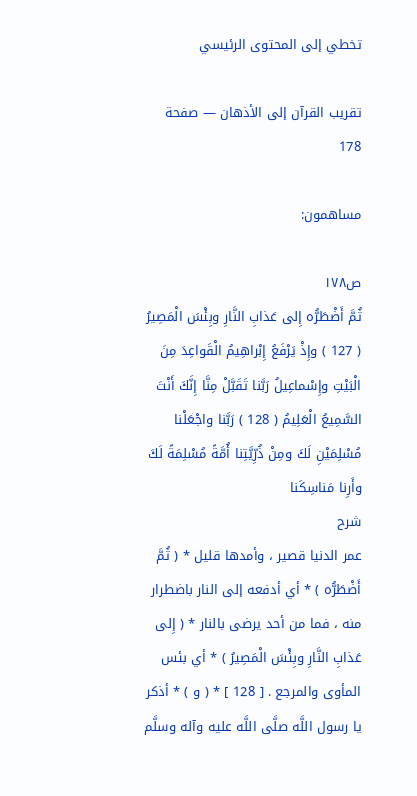تخطي إلى المحتوى الرئيسي

تقريب القرآن إلى الأذهان — صفحة 178

مساهمون:

ص١٧٨
ثُمَّ أَضْطَرُّه إِلى عَذابِ النَّارِ وبِئْسَ الْمَصِيرُ ( 127 ) وإِذْ يَرْفَعُ إِبْراهِيمُ الْقَواعِدَ مِنَ الْبَيْتِ وإِسْماعِيلُ رَبَّنا تَقَبَّلْ مِنَّا إِنَّكَ أَنْتَ السَّمِيعُ الْعَلِيمُ ( 128 ) رَبَّنا واجْعَلْنا مُسْلِمَيْنِ لَكَ ومِنْ ذُرِّيَّتِنا أُمَّةً مُسْلِمَةً لَكَ وأَرِنا مَناسِكَنا
شرح
عمر الدنيا قصير ، وأمدها قليل * ( ثُمَّ أَضْطَرُّه ) * أي أدفعه إلى النار باضطرار منه ، فما من أحد يرضى بالنار * ( إِلى عَذابِ النَّارِ وبِئْسَ الْمَصِيرُ ) * أي بئس المأوى والمرجع . [ 128 ] * ( و ) * أذكر يا رسول اللَّه صلَّى اللَّه عليه وآله وسلَّم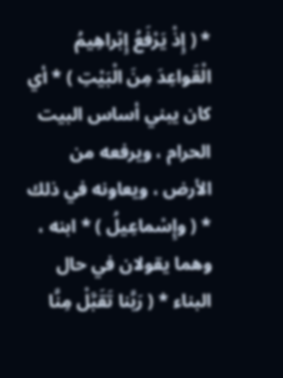* ( إِذْ يَرْفَعُ إِبْراهِيمُ الْقَواعِدَ مِنَ الْبَيْتِ ) * أي كان يبني أساس البيت الحرام ، ويرفعه من الأرض ، ويعاونه في ذلك * ( وإِسْماعِيلُ ) * ابنه ، وهما يقولان في حال البناء * ( رَبَّنا تَقَبَّلْ مِنَّا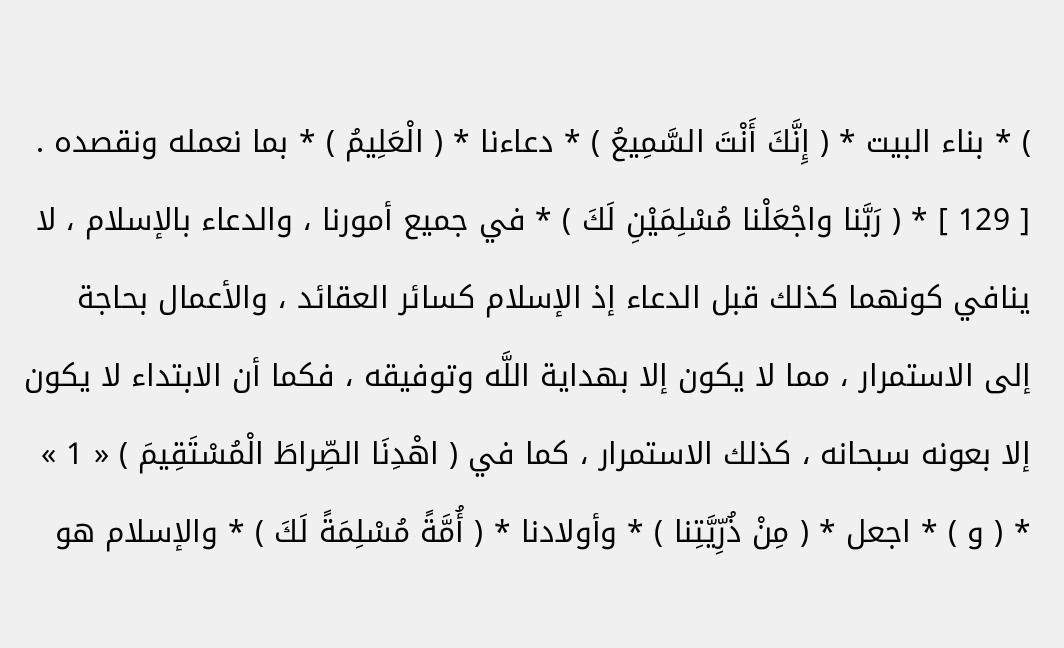) * بناء البيت * ( إِنَّكَ أَنْتَ السَّمِيعُ ) * دعاءنا * ( الْعَلِيمُ ) * بما نعمله ونقصده . [ 129 ] * ( رَبَّنا واجْعَلْنا مُسْلِمَيْنِ لَكَ ) * في جميع أمورنا ، والدعاء بالإسلام ، لا ينافي كونهما كذلك قبل الدعاء إذ الإسلام كسائر العقائد ، والأعمال بحاجة إلى الاستمرار ، مما لا يكون إلا بهداية اللَّه وتوفيقه ، فكما أن الابتداء لا يكون إلا بعونه سبحانه ، كذلك الاستمرار ، كما في ( اهْدِنَا الصِّراطَ الْمُسْتَقِيمَ ) « 1 » * ( و ) * اجعل * ( مِنْ ذُرِّيَّتِنا ) * وأولادنا * ( أُمَّةً مُسْلِمَةً لَكَ ) * والإسلام هو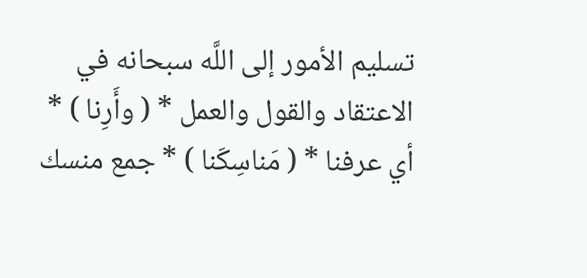تسليم الأمور إلى اللَّه سبحانه في الاعتقاد والقول والعمل * ( وأَرِنا ) * أي عرفنا * ( مَناسِكَنا ) * جمع منسك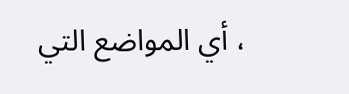، أي المواضع التي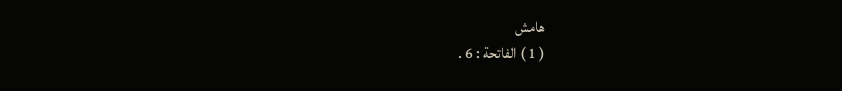هامش
( 1 ) الفاتحة : 6 .